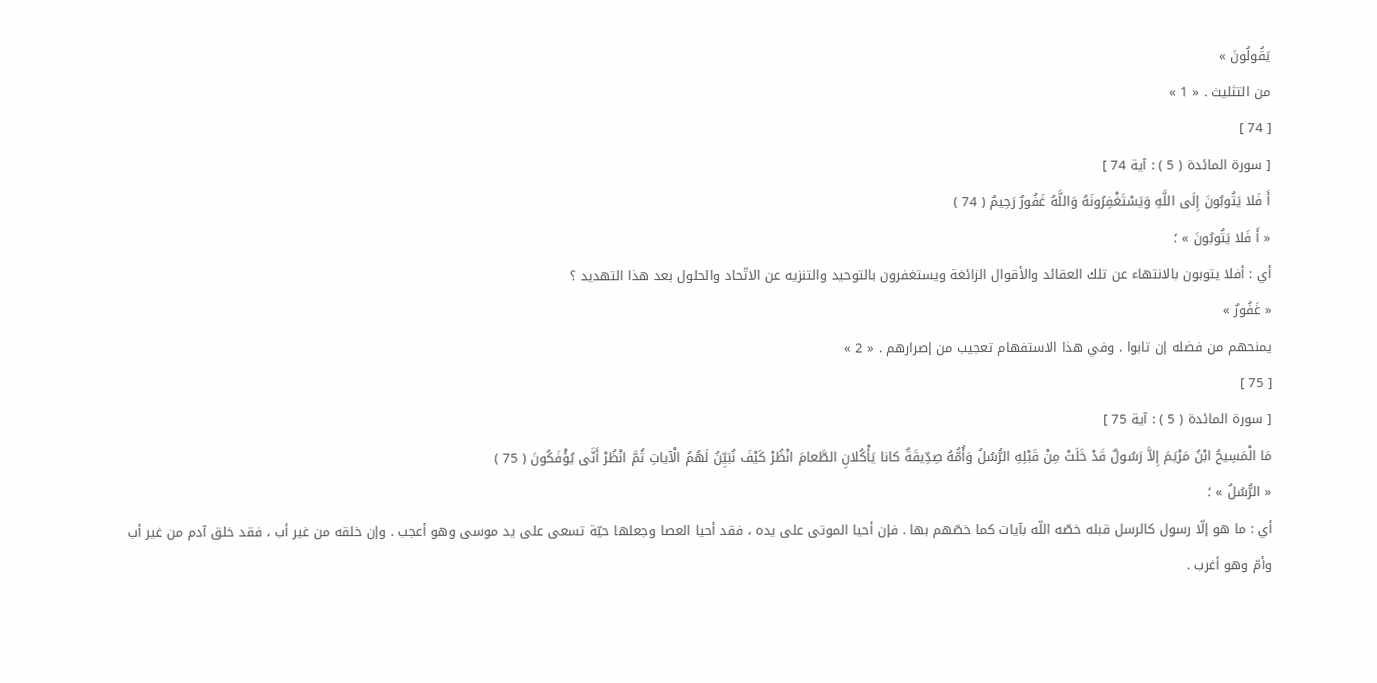يَقُولُونَ »
من التثليث . « 1 »
[ 74 ]
[ سورة المائدة ( 5 ) : آية 74 ]
أَ فَلا يَتُوبُونَ إِلَى اللَّهِ وَيَسْتَغْفِرُونَهُ وَاللَّهُ غَفُورٌ رَحِيمٌ ( 74 )
« أَ فَلا يَتُوبُونَ » ؛
أي : أفلا يتوبون بالانتهاء عن تلك العقائد والأقوال الزائغة ويستغفرون بالتوحيد والتنزيه عن الاتّحاد والحلول بعد هذا التهديد ؟
« غَفُورٌ »
يمنحهم من فضله إن تابوا . وفي هذا الاستفهام تعجيب من إصرارهم . « 2 »
[ 75 ]
[ سورة المائدة ( 5 ) : آية 75 ]
مَا الْمَسِيحُ ابْنُ مَرْيَمَ إِلاَّ رَسُولٌ قَدْ خَلَتْ مِنْ قَبْلِهِ الرُّسُلُ وَأُمُّهُ صِدِّيقَةٌ كانا يَأْكُلانِ الطَّعامَ انْظُرْ كَيْفَ نُبَيِّنُ لَهُمُ الْآياتِ ثُمَّ انْظُرْ أَنَّى يُؤْفَكُونَ ( 75 )
« الرُّسُلُ » ؛
أي : ما هو إلّا رسول كالرسل قبله خصّه اللّه بآيات كما خصّهم بها . فإن أحيا الموتى على يده ، فقد أحيا العصا وجعلها حيّة تسعى على يد موسى وهو أعجب . وإن خلقه من غير أب ، فقد خلق آدم من غير أب وأمّ وهو أغرب .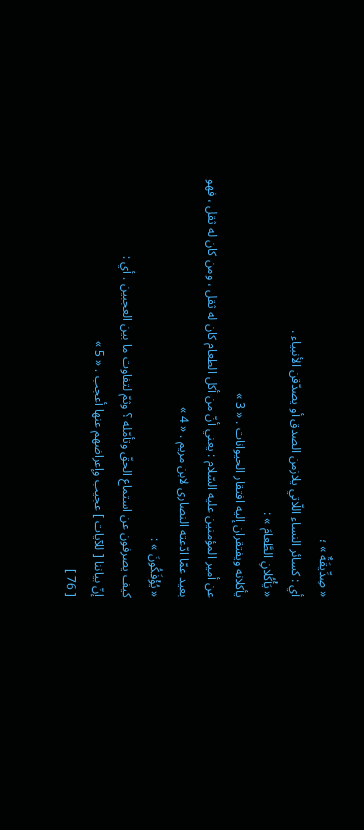« صِدِّيقَةٌ » ؛
أي : كسائر النساء اللّاتي يلازمن الصدق أو يصدّقن الأنبياء .
« يَأْكُلانِ الطَّعامَ » :
يأكلانه ويفتقران إليه افتقار الحيوانات . « 3 »
عن أمير المؤمنين عليه السّلام : يعني أنّ من أكل الطعام كان له ثقل ، ومن كان له ثقل ، فهو بعيد عمّا ادّعته النصارى لابن مريم . « 4 »
« يُؤْفَكُونَ » :
كيف يصرفون عن استماع الحقّ وتأمّله ؟ وثمّ لتفاوت ما بين العجبين . أي :
إنّ بياننا [ للآيات ] عجيب وإعراضهم عنها أعجب . « 5 »
[ 76 ]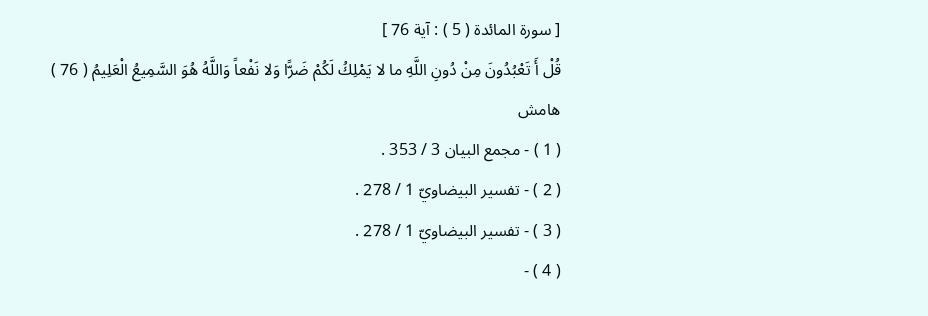[ سورة المائدة ( 5 ) : آية 76 ]
قُلْ أَ تَعْبُدُونَ مِنْ دُونِ اللَّهِ ما لا يَمْلِكُ لَكُمْ ضَرًّا وَلا نَفْعاً وَاللَّهُ هُوَ السَّمِيعُ الْعَلِيمُ ( 76 )
هامش
( 1 ) - مجمع البيان 3 / 353 .
( 2 ) - تفسير البيضاويّ 1 / 278 .
( 3 ) - تفسير البيضاويّ 1 / 278 .
( 4 ) -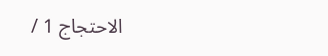الاحتجاج 1 /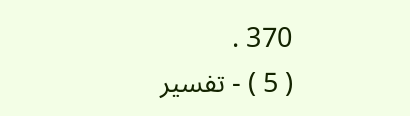370 .
( 5 ) - تفسير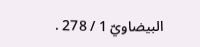البيضاويّ 1 / 278 .